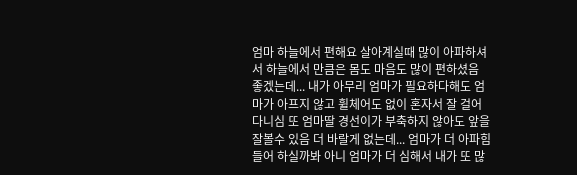엄마 하늘에서 편해요 살아계실때 많이 아파하셔서 하늘에서 만큼은 몸도 마음도 많이 편하셨음 좋겠는데... 내가 아무리 엄마가 필요하다해도 엄마가 아프지 않고 휠체어도 없이 혼자서 잘 걸어다니심 또 엄마딸 경선이가 부축하지 않아도 앞을 잘볼수 있음 더 바랄게 없는데... 엄마가 더 아파힘들어 하실까봐 아니 엄마가 더 심해서 내가 또 많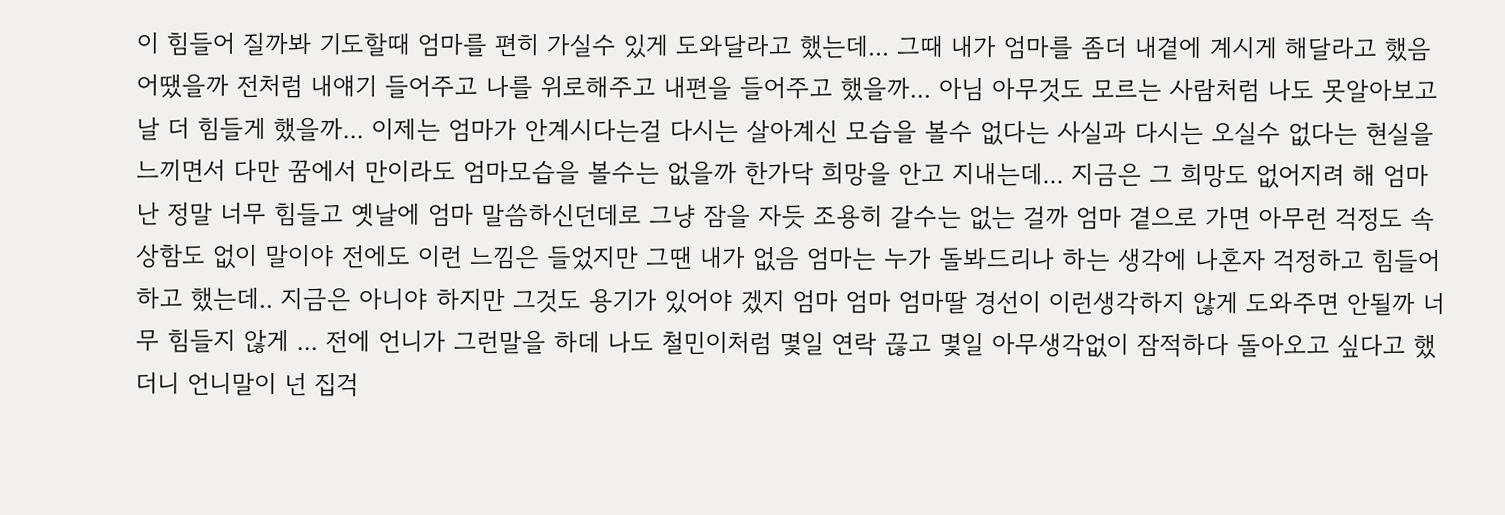이 힘들어 질까봐 기도할때 엄마를 편히 가실수 있게 도와달라고 했는데... 그때 내가 엄마를 좀더 내곁에 계시게 해달라고 했음 어땠을까 전처럼 내얘기 들어주고 나를 위로해주고 내편을 들어주고 했을까... 아님 아무것도 모르는 사람처럼 나도 못알아보고 날 더 힘들게 했을까... 이제는 엄마가 안계시다는걸 다시는 살아계신 모습을 볼수 없다는 사실과 다시는 오실수 없다는 현실을 느끼면서 다만 꿈에서 만이라도 엄마모습을 볼수는 없을까 한가닥 희망을 안고 지내는데... 지금은 그 희망도 없어지려 해 엄마 난 정말 너무 힘들고 옛날에 엄마 말씀하신던데로 그냥 잠을 자듯 조용히 갈수는 없는 걸까 엄마 곁으로 가면 아무런 걱정도 속상함도 없이 말이야 전에도 이런 느낌은 들었지만 그땐 내가 없음 엄마는 누가 돌봐드리나 하는 생각에 나혼자 걱정하고 힘들어하고 했는데.. 지금은 아니야 하지만 그것도 용기가 있어야 겠지 엄마 엄마 엄마딸 경선이 이런생각하지 않게 도와주면 안될까 너무 힘들지 않게 ... 전에 언니가 그런말을 하데 나도 철민이처럼 몇일 연락 끊고 몇일 아무생각없이 잠적하다 돌아오고 싶다고 했더니 언니말이 넌 집걱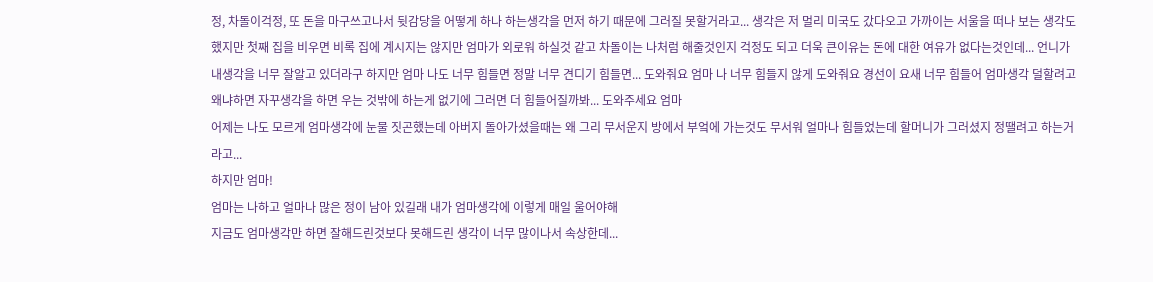정, 차돌이걱정, 또 돈을 마구쓰고나서 뒷감당을 어떻게 하나 하는생각을 먼저 하기 때문에 그러질 못할거라고... 생각은 저 멀리 미국도 갔다오고 가까이는 서울을 떠나 보는 생각도 했지만 첫째 집을 비우면 비록 집에 계시지는 않지만 엄마가 외로워 하실것 같고 차돌이는 나처럼 해줄것인지 걱정도 되고 더욱 큰이유는 돈에 대한 여유가 없다는것인데... 언니가 내생각을 너무 잘알고 있더라구 하지만 엄마 나도 너무 힘들면 정말 너무 견디기 힘들면... 도와줘요 엄마 나 너무 힘들지 않게 도와줘요 경선이 요새 너무 힘들어 엄마생각 덜할려고 왜냐하면 자꾸생각을 하면 우는 것밖에 하는게 없기에 그러면 더 힘들어질까봐... 도와주세요 엄마
어제는 나도 모르게 엄마생각에 눈물 짓곤했는데 아버지 돌아가셨을때는 왜 그리 무서운지 방에서 부엌에 가는것도 무서워 얼마나 힘들었는데 할머니가 그러셨지 정땔려고 하는거라고...
하지만 엄마!
엄마는 나하고 얼마나 많은 정이 남아 있길래 내가 엄마생각에 이렇게 매일 울어야해
지금도 엄마생각만 하면 잘해드린것보다 못해드린 생각이 너무 많이나서 속상한데...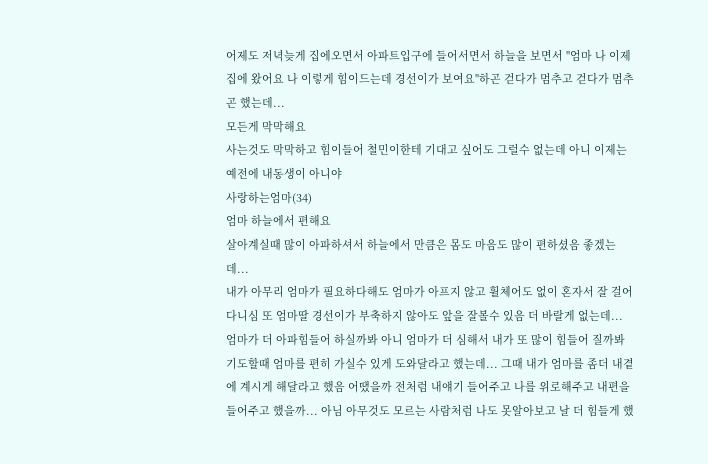어제도 저녁늦게 집에오면서 아파트입구에 들어서면서 하늘을 보면서 "엄마 나 이제 집에 왔어요 나 이렇게 힘이드는데 경선이가 보여요"하곤 걷다가 멈추고 걷다가 멈추곤 했는데...
모든게 막막해요
사는것도 막막하고 힘이들어 철민이한테 기대고 싶어도 그럴수 없는데 아니 이제는 예전에 내동생이 아니야
사랑하는엄마(34)
엄마 하늘에서 편해요
살아계실때 많이 아파하셔서 하늘에서 만큼은 몸도 마음도 많이 편하셨음 좋겠는데...
내가 아무리 엄마가 필요하다해도 엄마가 아프지 않고 휠체어도 없이 혼자서 잘 걸어다니심 또 엄마딸 경선이가 부축하지 않아도 앞을 잘볼수 있음 더 바랄게 없는데...
엄마가 더 아파힘들어 하실까봐 아니 엄마가 더 심해서 내가 또 많이 힘들어 질까봐 기도할때 엄마를 편히 가실수 있게 도와달라고 했는데... 그때 내가 엄마를 좀더 내곁에 계시게 해달라고 했음 어땠을까 전처럼 내얘기 들어주고 나를 위로해주고 내편을 들어주고 했을까... 아님 아무것도 모르는 사람처럼 나도 못알아보고 날 더 힘들게 했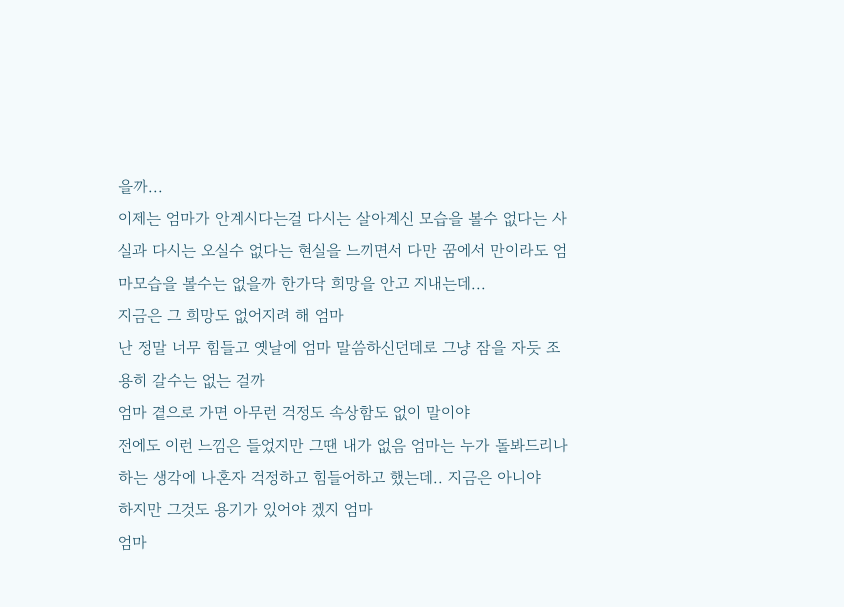을까...
이제는 엄마가 안계시다는걸 다시는 살아계신 모습을 볼수 없다는 사실과 다시는 오실수 없다는 현실을 느끼면서 다만 꿈에서 만이라도 엄마모습을 볼수는 없을까 한가닥 희망을 안고 지내는데...
지금은 그 희망도 없어지려 해 엄마
난 정말 너무 힘들고 옛날에 엄마 말씀하신던데로 그냥 잠을 자듯 조용히 갈수는 없는 걸까
엄마 곁으로 가면 아무런 걱정도 속상함도 없이 말이야
전에도 이런 느낌은 들었지만 그땐 내가 없음 엄마는 누가 돌봐드리나 하는 생각에 나혼자 걱정하고 힘들어하고 했는데.. 지금은 아니야
하지만 그것도 용기가 있어야 겠지 엄마
엄마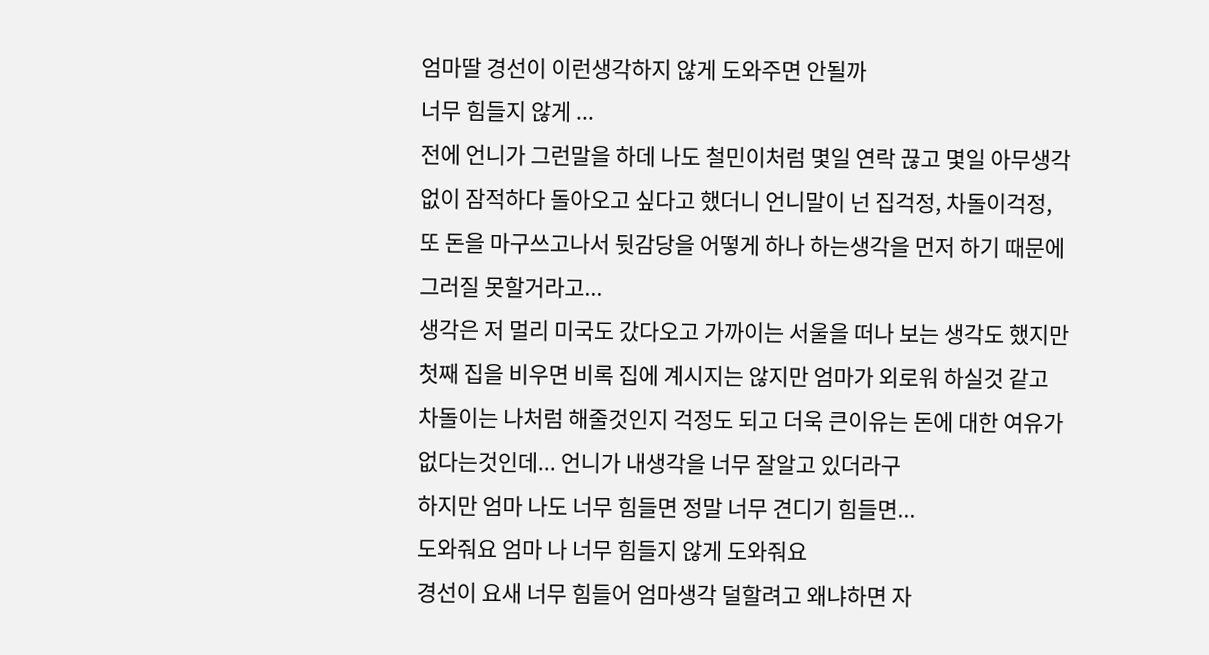엄마딸 경선이 이런생각하지 않게 도와주면 안될까
너무 힘들지 않게 ...
전에 언니가 그런말을 하데 나도 철민이처럼 몇일 연락 끊고 몇일 아무생각없이 잠적하다 돌아오고 싶다고 했더니 언니말이 넌 집걱정, 차돌이걱정, 또 돈을 마구쓰고나서 뒷감당을 어떻게 하나 하는생각을 먼저 하기 때문에 그러질 못할거라고...
생각은 저 멀리 미국도 갔다오고 가까이는 서울을 떠나 보는 생각도 했지만 첫째 집을 비우면 비록 집에 계시지는 않지만 엄마가 외로워 하실것 같고 차돌이는 나처럼 해줄것인지 걱정도 되고 더욱 큰이유는 돈에 대한 여유가 없다는것인데... 언니가 내생각을 너무 잘알고 있더라구
하지만 엄마 나도 너무 힘들면 정말 너무 견디기 힘들면...
도와줘요 엄마 나 너무 힘들지 않게 도와줘요
경선이 요새 너무 힘들어 엄마생각 덜할려고 왜냐하면 자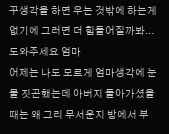꾸생각을 하면 우는 것밖에 하는게 없기에 그러면 더 힘들어질까봐...
도와주세요 엄마
어제는 나도 모르게 엄마생각에 눈물 짓곤했는데 아버지 돌아가셨을때는 왜 그리 무서운지 방에서 부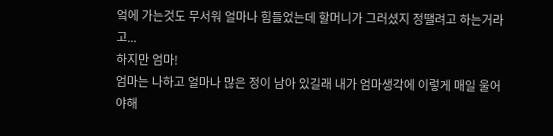엌에 가는것도 무서워 얼마나 힘들었는데 할머니가 그러셨지 정땔려고 하는거라고...
하지만 엄마!
엄마는 나하고 얼마나 많은 정이 남아 있길래 내가 엄마생각에 이렇게 매일 울어야해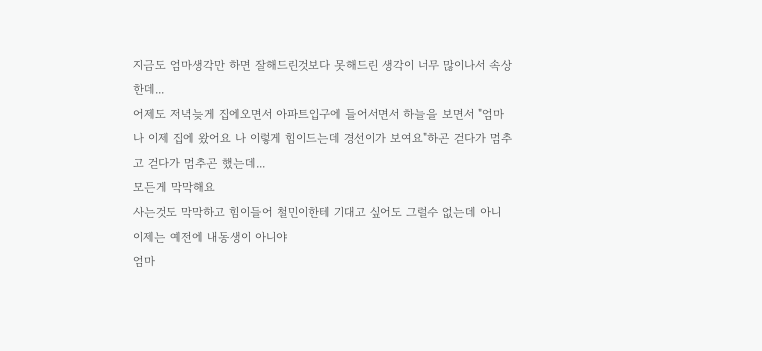지금도 엄마생각만 하면 잘해드린것보다 못해드린 생각이 너무 많이나서 속상한데...
어제도 저녁늦게 집에오면서 아파트입구에 들어서면서 하늘을 보면서 "엄마 나 이제 집에 왔어요 나 이렇게 힘이드는데 경선이가 보여요"하곤 걷다가 멈추고 걷다가 멈추곤 했는데...
모든게 막막해요
사는것도 막막하고 힘이들어 철민이한테 기대고 싶어도 그럴수 없는데 아니 이제는 예전에 내동생이 아니야
엄마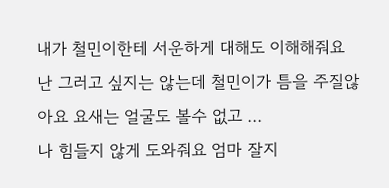내가 철민이한테 서운하게 대해도 이해해줘요
난 그러고 싶지는 않는데 철민이가 틈을 주질않아요 요새는 얼굴도 볼수 없고 ...
나 힘들지 않게 도와줘요 엄마 잘지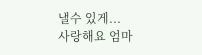낼수 있게...
사랑해요 엄마